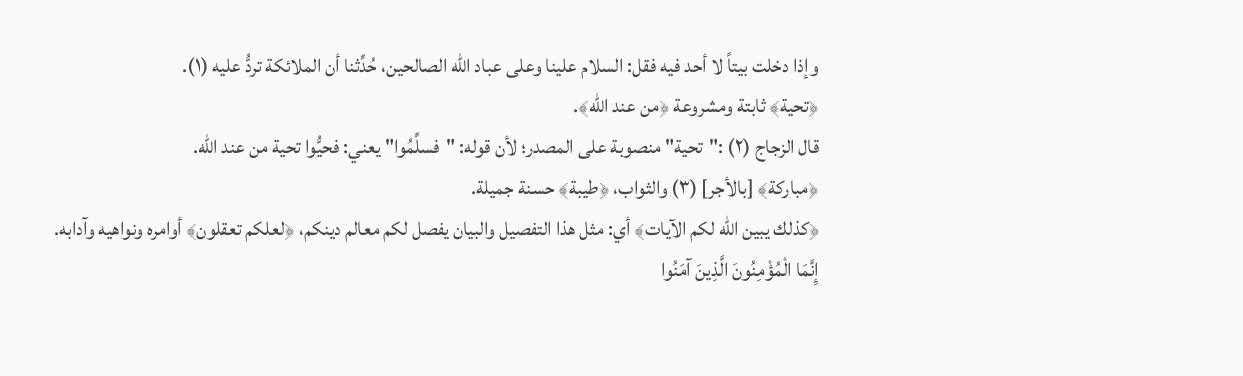وإذا دخلت بيتاً لا أحد فيه فقل: السلام علينا وعلى عباد الله الصالحين، حُدِّثنا أن الملائكة تردُّ عليه (١).
﴿تحية﴾ ثابتة ومشروعة ﴿من عند الله﴾.
قال الزجاج (٢) :"تحية" منصوبة على المصدر؛ لأن قوله: "فسلِّمُوا" يعني: فحيُّوا تحية من عند الله.
﴿مباركة﴾ [بالأجر] (٣) والثواب، ﴿طيبة﴾ حسنة جميلة.
﴿كذلك يبين الله لكم الآيات﴾ أي: مثل هذا التفصيل والبيان يفصل لكم معالم دينكم، ﴿لعلكم تعقلون﴾ أوامره ونواهيه وآدابه.
إِنَّمَا الْمُؤْمِنُونَ الَّذِينَ آمَنُوا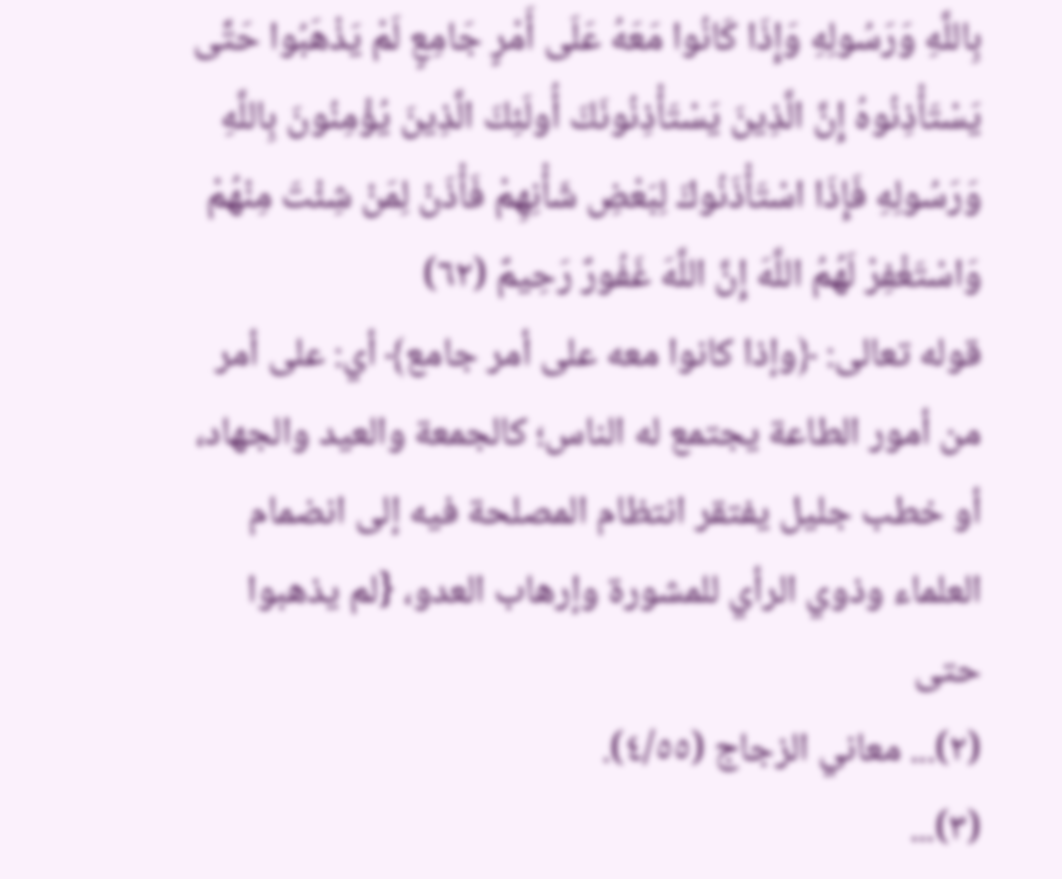بِاللَّهِ وَرَسُولِهِ وَإِذَا كَانُوا مَعَهُ عَلَى أَمْرٍ جَامِعٍ لَمْ يَذْهَبُوا حَتَّى يَسْتَأْذِنُوهُ إِنَّ الَّذِينَ يَسْتَأْذِنُونَكَ أُولَئِكَ الَّذِينَ يُؤْمِنُونَ بِاللَّهِ وَرَسُولِهِ فَإِذَا اسْتَأْذَنُوكَ لِبَعْضِ شَأْنِهِمْ فَأْذَنْ لِمَنْ شِئْتَ مِنْهُمْ وَاسْتَغْفِرْ لَهُمُ اللَّهَ إِنَّ اللَّهَ غَفُورٌ رَحِيمٌ (٦٢)
قوله تعالى: ﴿وإذا كانوا معه على أمر جامع﴾ أي: على أمر من أمور الطاعة يجتمع له الناس؛ كالجمعة والعيد والجهاد، أو خطب جليل يفتقر انتظام المصلحة فيه إلى انضمام العلماء وذوي الرأي للمشورة وإرهاب العدو، {لم يذهبوا حتى
(٢)... معاني الزجاج (٤/٥٥).
(٣)...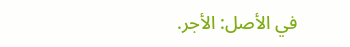في الأصل: الأجر.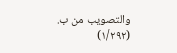والتصويب من ب.
(١/٢٩٢)